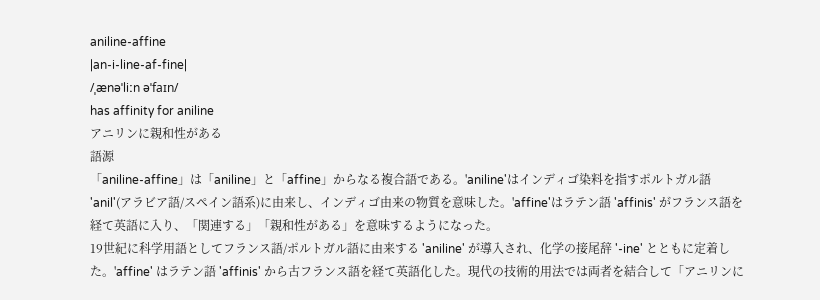aniline-affine
|an-i-line-af-fine|
/ˌænəˈliːn əˈfaɪn/
has affinity for aniline
アニリンに親和性がある
語源
「aniline-affine」は「aniline」と「affine」からなる複合語である。'aniline'はインディゴ染料を指すポルトガル語 'anil'(アラビア語/スペイン語系)に由来し、インディゴ由来の物質を意味した。'affine'はラテン語 'affinis' がフランス語を経て英語に入り、「関連する」「親和性がある」を意味するようになった。
19世紀に科学用語としてフランス語/ポルトガル語に由来する 'aniline' が導入され、化学の接尾辞 '-ine' とともに定着した。'affine' はラテン語 'affinis' から古フランス語を経て英語化した。現代の技術的用法では両者を結合して「アニリンに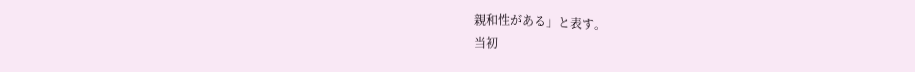親和性がある」と表す。
当初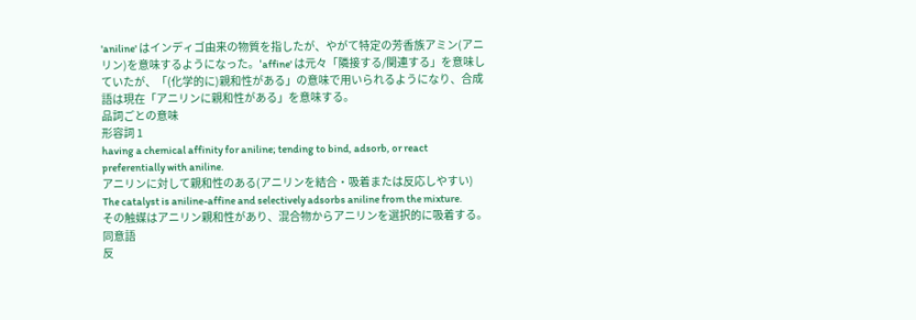'aniline' はインディゴ由来の物質を指したが、やがて特定の芳香族アミン(アニリン)を意味するようになった。'affine' は元々「隣接する/関連する」を意味していたが、「(化学的に)親和性がある」の意味で用いられるようになり、合成語は現在「アニリンに親和性がある」を意味する。
品詞ごとの意味
形容詞 1
having a chemical affinity for aniline; tending to bind, adsorb, or react preferentially with aniline.
アニリンに対して親和性のある(アニリンを結合・吸着または反応しやすい)
The catalyst is aniline-affine and selectively adsorbs aniline from the mixture.
その触媒はアニリン親和性があり、混合物からアニリンを選択的に吸着する。
同意語
反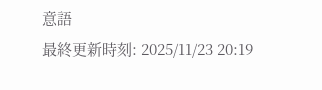意語
最終更新時刻: 2025/11/23 20:19